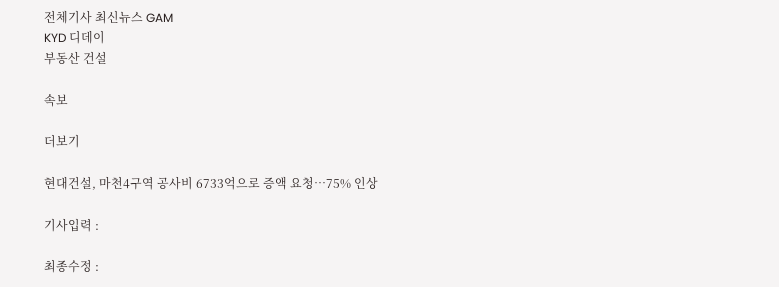전체기사 최신뉴스 GAM
KYD 디데이
부동산 건설

속보

더보기

현대건설, 마천4구역 공사비 6733억으로 증액 요청…75% 인상

기사입력 :

최종수정 :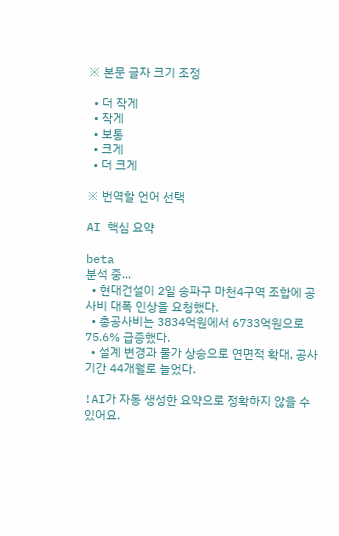※ 본문 글자 크기 조정

  • 더 작게
  • 작게
  • 보통
  • 크게
  • 더 크게

※ 번역할 언어 선택

AI 핵심 요약

beta
분석 중...
  • 현대건설이 2일 송파구 마천4구역 조합에 공사비 대폭 인상을 요청했다.
  • 총공사비는 3834억원에서 6733억원으로 75.6% 급증했다.
  • 설계 변경과 물가 상승으로 연면적 확대, 공사기간 44개월로 늘었다.

!AI가 자동 생성한 요약으로 정확하지 않을 수 있어요.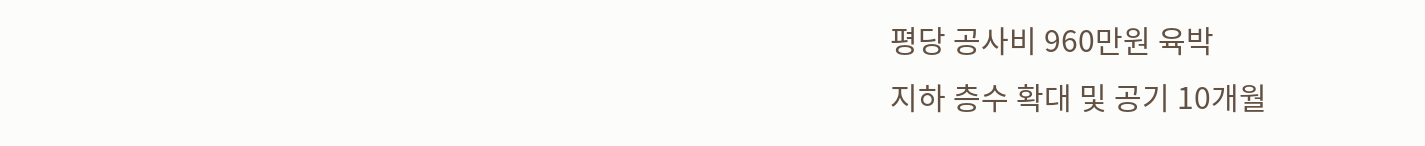평당 공사비 960만원 육박
지하 층수 확대 및 공기 10개월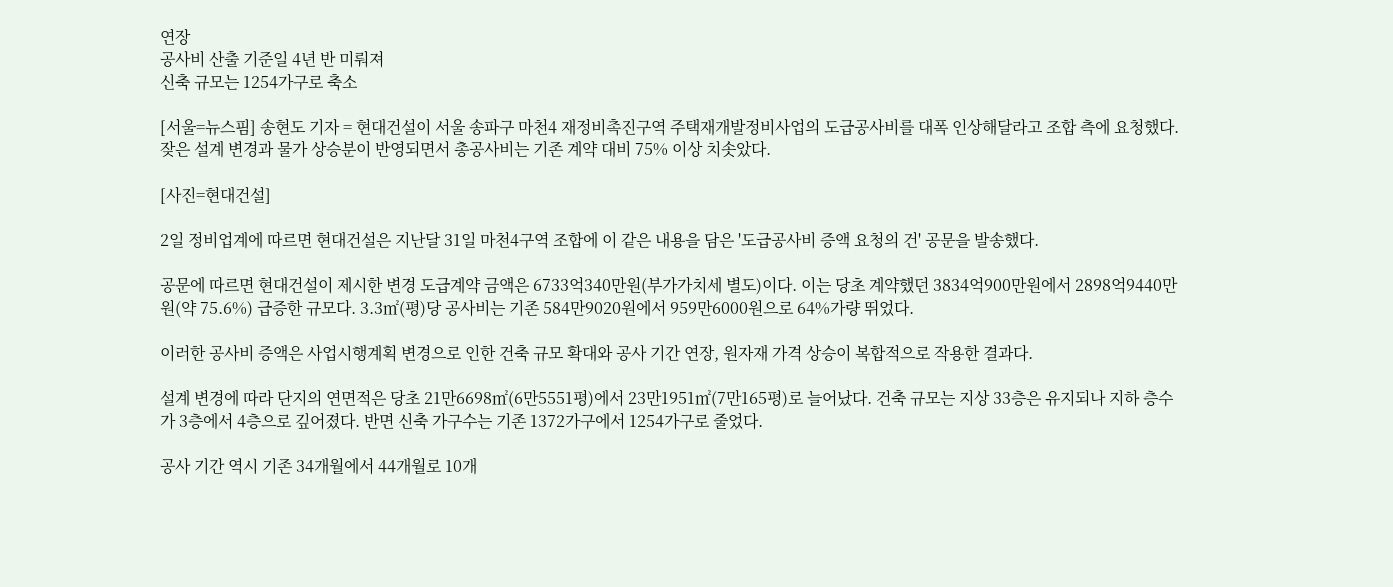연장
공사비 산출 기준일 4년 반 미뤄져
신축 규모는 1254가구로 축소

[서울=뉴스핌] 송현도 기자 = 현대건설이 서울 송파구 마천4 재정비촉진구역 주택재개발정비사업의 도급공사비를 대폭 인상해달라고 조합 측에 요청했다. 잦은 설계 변경과 물가 상승분이 반영되면서 총공사비는 기존 계약 대비 75% 이상 치솟았다.

[사진=현대건설]

2일 정비업계에 따르면 현대건설은 지난달 31일 마천4구역 조합에 이 같은 내용을 담은 '도급공사비 증액 요청의 건' 공문을 발송했다.

공문에 따르면 현대건설이 제시한 변경 도급계약 금액은 6733억340만원(부가가치세 별도)이다. 이는 당초 계약했던 3834억900만원에서 2898억9440만원(약 75.6%) 급증한 규모다. 3.3㎡(평)당 공사비는 기존 584만9020원에서 959만6000원으로 64%가량 뛰었다.

이러한 공사비 증액은 사업시행계획 변경으로 인한 건축 규모 확대와 공사 기간 연장, 원자재 가격 상승이 복합적으로 작용한 결과다.

설계 변경에 따라 단지의 연면적은 당초 21만6698㎡(6만5551평)에서 23만1951㎡(7만165평)로 늘어났다. 건축 규모는 지상 33층은 유지되나 지하 층수가 3층에서 4층으로 깊어졌다. 반면 신축 가구수는 기존 1372가구에서 1254가구로 줄었다.

공사 기간 역시 기존 34개월에서 44개월로 10개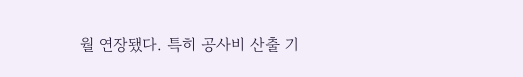월 연장됐다. 특히 공사비 산출 기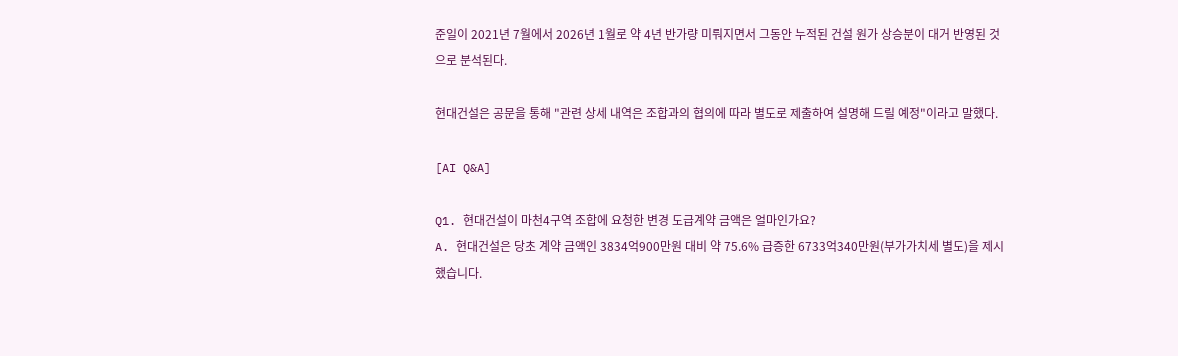준일이 2021년 7월에서 2026년 1월로 약 4년 반가량 미뤄지면서 그동안 누적된 건설 원가 상승분이 대거 반영된 것으로 분석된다.

현대건설은 공문을 통해 "관련 상세 내역은 조합과의 협의에 따라 별도로 제출하여 설명해 드릴 예정"이라고 말했다.

[AI Q&A]

Q1. 현대건설이 마천4구역 조합에 요청한 변경 도급계약 금액은 얼마인가요?
A. 현대건설은 당초 계약 금액인 3834억900만원 대비 약 75.6% 급증한 6733억340만원(부가가치세 별도)을 제시했습니다.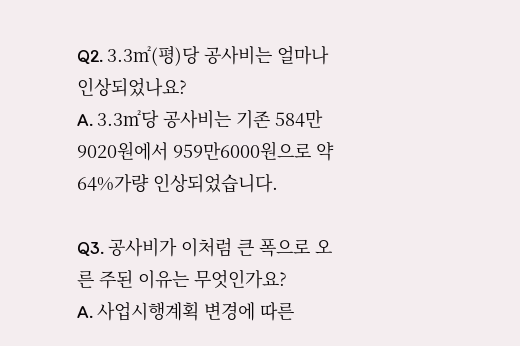Q2. 3.3㎡(평)당 공사비는 얼마나 인상되었나요?
A. 3.3㎡당 공사비는 기존 584만9020원에서 959만6000원으로 약 64%가량 인상되었습니다.

Q3. 공사비가 이처럼 큰 폭으로 오른 주된 이유는 무엇인가요?
A. 사업시행계획 변경에 따른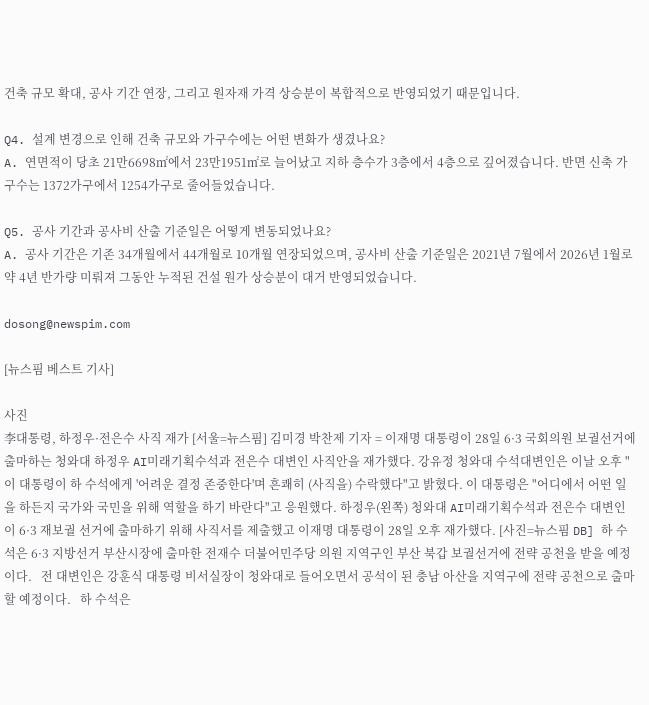건축 규모 확대, 공사 기간 연장, 그리고 원자재 가격 상승분이 복합적으로 반영되었기 때문입니다.

Q4. 설계 변경으로 인해 건축 규모와 가구수에는 어떤 변화가 생겼나요?
A. 연면적이 당초 21만6698㎡에서 23만1951㎡로 늘어났고 지하 층수가 3층에서 4층으로 깊어졌습니다. 반면 신축 가구수는 1372가구에서 1254가구로 줄어들었습니다.

Q5. 공사 기간과 공사비 산출 기준일은 어떻게 변동되었나요?
A. 공사 기간은 기존 34개월에서 44개월로 10개월 연장되었으며, 공사비 산출 기준일은 2021년 7월에서 2026년 1월로 약 4년 반가량 미뤄져 그동안 누적된 건설 원가 상승분이 대거 반영되었습니다.

dosong@newspim.com

[뉴스핌 베스트 기사]

사진
李대통령, 하정우·전은수 사직 재가 [서울=뉴스핌] 김미경 박찬제 기자 = 이재명 대통령이 28일 6·3 국회의원 보궐선거에 출마하는 청와대 하정우 AI미래기획수석과 전은수 대변인 사직안을 재가했다. 강유정 청와대 수석대변인은 이날 오후 "이 대통령이 하 수석에게 '어려운 결정 존중한다'며 흔쾌히 (사직을) 수락했다"고 밝혔다. 이 대통령은 "어디에서 어떤 일을 하든지 국가와 국민을 위해 역할을 하기 바란다"고 응원했다. 하정우(왼쪽) 청와대 AI미래기획수석과 전은수 대변인이 6·3 재보궐 선거에 출마하기 위해 사직서를 제출했고 이재명 대통령이 28일 오후 재가했다. [사진=뉴스핌 DB] 하 수석은 6·3 지방선거 부산시장에 출마한 전재수 더불어민주당 의원 지역구인 부산 북갑 보궐선거에 전략 공천을 받을 예정이다.   전 대변인은 강훈식 대통령 비서실장이 청와대로 들어오면서 공석이 된 충남 아산을 지역구에 전략 공천으로 출마할 예정이다.   하 수석은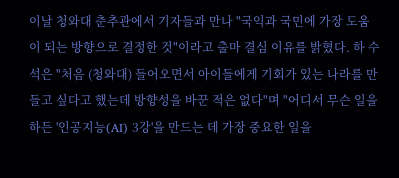이날 청와대 춘추관에서 기자들과 만나 "국익과 국민에 가장 도움이 되는 방향으로 결정한 것"이라고 출마 결심 이유를 밝혔다. 하 수석은 "처음 (청와대) 들어오면서 아이들에게 기회가 있는 나라를 만들고 싶다고 했는데 방향성을 바꾼 적은 없다"며 "어디서 무슨 일을 하든 '인공지능(AI) 3강'을 만드는 데 가장 중요한 일을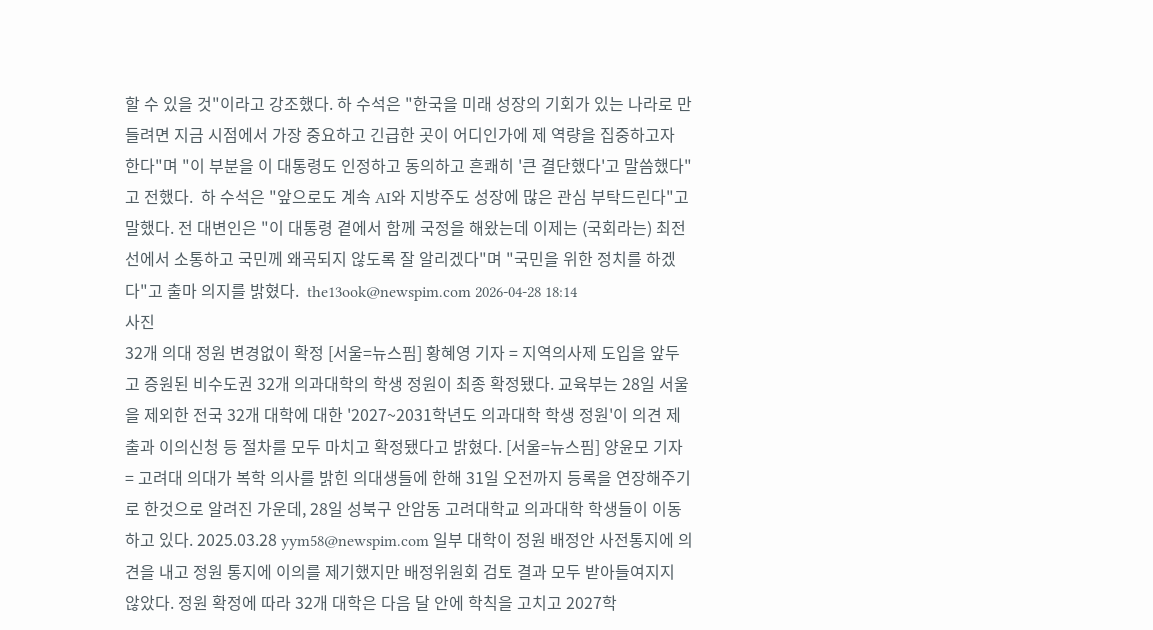할 수 있을 것"이라고 강조했다. 하 수석은 "한국을 미래 성장의 기회가 있는 나라로 만들려면 지금 시점에서 가장 중요하고 긴급한 곳이 어디인가에 제 역량을 집중하고자 한다"며 "이 부분을 이 대통령도 인정하고 동의하고 흔쾌히 '큰 결단했다'고 말씀했다"고 전했다.  하 수석은 "앞으로도 계속 AI와 지방주도 성장에 많은 관심 부탁드린다"고 말했다. 전 대변인은 "이 대통령 곁에서 함께 국정을 해왔는데 이제는 (국회라는) 최전선에서 소통하고 국민께 왜곡되지 않도록 잘 알리겠다"며 "국민을 위한 정치를 하겠다"고 출마 의지를 밝혔다.  the13ook@newspim.com 2026-04-28 18:14
사진
32개 의대 정원 변경없이 확정 [서울=뉴스핌] 황혜영 기자 = 지역의사제 도입을 앞두고 증원된 비수도권 32개 의과대학의 학생 정원이 최종 확정됐다. 교육부는 28일 서울을 제외한 전국 32개 대학에 대한 '2027~2031학년도 의과대학 학생 정원'이 의견 제출과 이의신청 등 절차를 모두 마치고 확정됐다고 밝혔다. [서울=뉴스핌] 양윤모 기자 = 고려대 의대가 복학 의사를 밝힌 의대생들에 한해 31일 오전까지 등록을 연장해주기로 한것으로 알려진 가운데, 28일 성북구 안암동 고려대학교 의과대학 학생들이 이동하고 있다. 2025.03.28 yym58@newspim.com 일부 대학이 정원 배정안 사전통지에 의견을 내고 정원 통지에 이의를 제기했지만 배정위원회 검토 결과 모두 받아들여지지 않았다. 정원 확정에 따라 32개 대학은 다음 달 안에 학칙을 고치고 2027학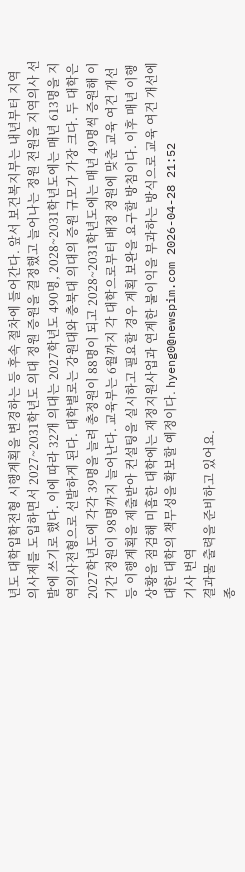년도 대학입학전형 시행계획을 변경하는 등 후속 절차에 들어간다. 앞서 보건복지부는 내년부터 지역의사제를 도입하면서 2027~2031학년도 의대 정원 증원을 결정했고 늘어나는 정원 전원을 지역의사 선발에 쓰기로 했다. 이에 따라 32개 의대는 2027학년도 490명, 2028~2031학년도에는 매년 613명을 지역의사전형으로 선발하게 된다. 대학별로는 강원대와 충북대 의대의 증원 규모가 가장 크다. 두 대학은 2027학년도에 각각 39명을 늘려 총정원이 88명이 되고 2028~2031학년도에는 매년 49명씩 증원해 이 기간 정원이 98명까지 늘어난다. 교육부는 6월까지 각 대학으로부터 배정 정원에 맞춘 교육 여건 개선 등 이행계획을 제출받아 컨설팅을 실시하고 필요할 경우 계획 보완을 요구할 방침이다. 이후 매년 이행 상황을 점검해 미흡한 대학에는 재정지원사업과 연계한 불이익을 부과하는 방식으로 교육 여건 개선에 대한 대학의 책무성을 확보할 예정이다. hyeng0@newspim.com 2026-04-28 21:52
기사 번역
결과물 출력을 준비하고 있어요.
종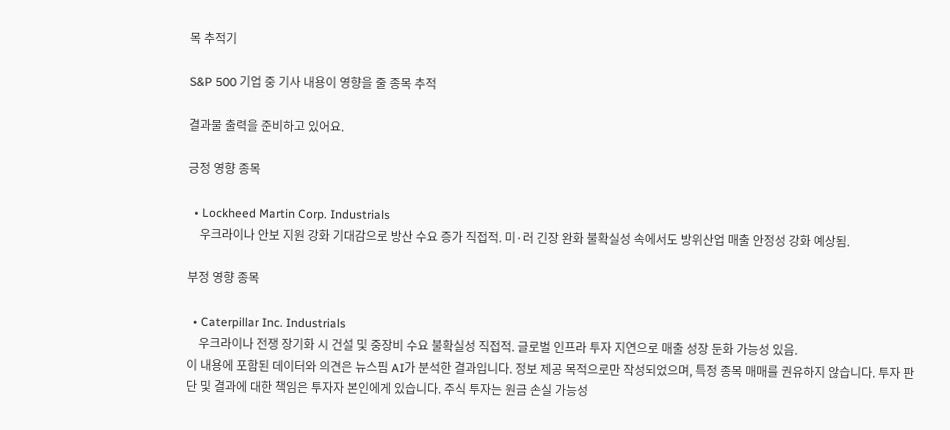목 추적기

S&P 500 기업 중 기사 내용이 영향을 줄 종목 추적

결과물 출력을 준비하고 있어요.

긍정 영향 종목

  • Lockheed Martin Corp. Industrials
    우크라이나 안보 지원 강화 기대감으로 방산 수요 증가 직접적. 미·러 긴장 완화 불확실성 속에서도 방위산업 매출 안정성 강화 예상됨.

부정 영향 종목

  • Caterpillar Inc. Industrials
    우크라이나 전쟁 장기화 시 건설 및 중장비 수요 불확실성 직접적. 글로벌 인프라 투자 지연으로 매출 성장 둔화 가능성 있음.
이 내용에 포함된 데이터와 의견은 뉴스핌 AI가 분석한 결과입니다. 정보 제공 목적으로만 작성되었으며, 특정 종목 매매를 권유하지 않습니다. 투자 판단 및 결과에 대한 책임은 투자자 본인에게 있습니다. 주식 투자는 원금 손실 가능성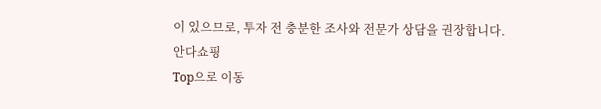이 있으므로, 투자 전 충분한 조사와 전문가 상담을 권장합니다.
안다쇼핑
Top으로 이동